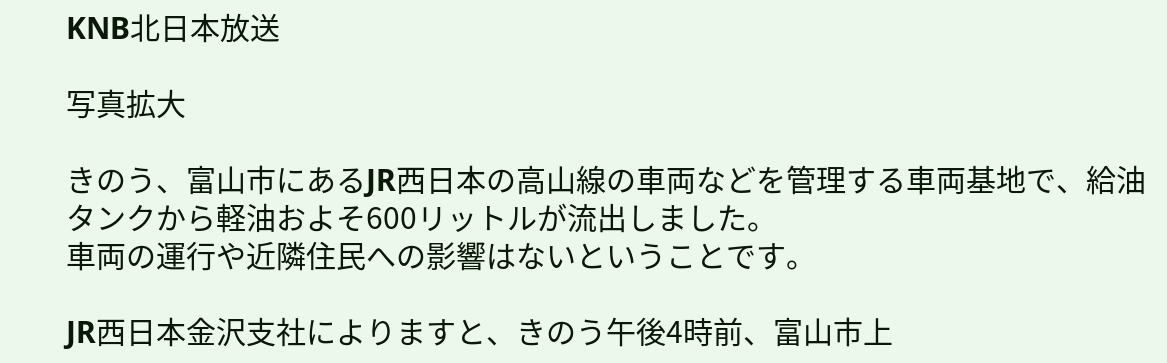KNB北日本放送

写真拡大

きのう、富山市にあるJR西日本の高山線の車両などを管理する車両基地で、給油タンクから軽油およそ600リットルが流出しました。
車両の運行や近隣住民への影響はないということです。

JR西日本金沢支社によりますと、きのう午後4時前、富山市上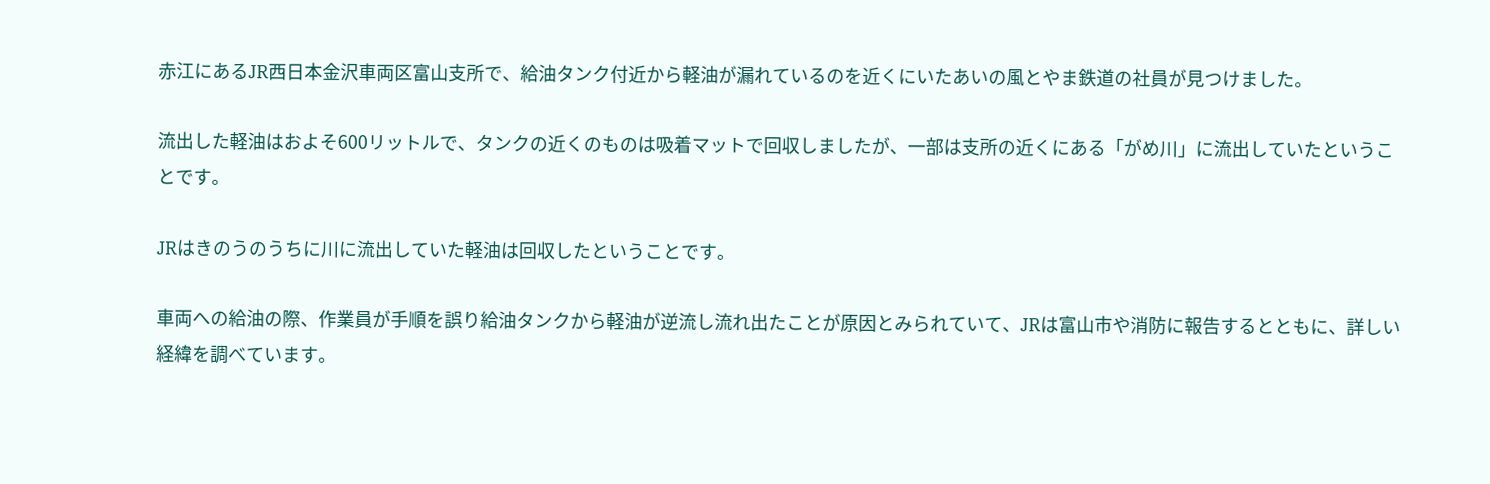赤江にあるJR西日本金沢車両区富山支所で、給油タンク付近から軽油が漏れているのを近くにいたあいの風とやま鉄道の社員が見つけました。

流出した軽油はおよそ600リットルで、タンクの近くのものは吸着マットで回収しましたが、一部は支所の近くにある「がめ川」に流出していたということです。

JRはきのうのうちに川に流出していた軽油は回収したということです。

車両への給油の際、作業員が手順を誤り給油タンクから軽油が逆流し流れ出たことが原因とみられていて、JRは富山市や消防に報告するとともに、詳しい経緯を調べています。